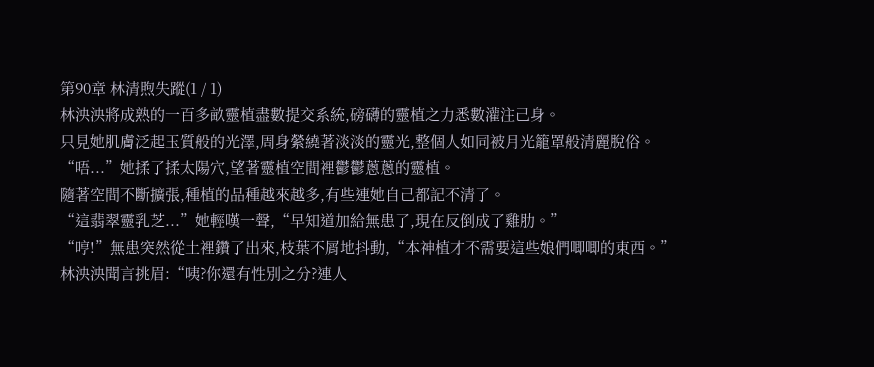第90章 林清煦失蹤(1 / 1)
林泱泱將成熟的一百多畝靈植盡數提交系統,磅礴的靈植之力悉數灌注己身。
只見她肌膚泛起玉質般的光澤,周身縈繞著淡淡的靈光,整個人如同被月光籠罩般清麗脫俗。
“唔...”她揉了揉太陽穴,望著靈植空間裡鬱鬱蔥蔥的靈植。
隨著空間不斷擴張,種植的品種越來越多,有些連她自己都記不清了。
“這翡翠靈乳芝...”她輕嘆一聲,“早知道加給無患了,現在反倒成了雞肋。”
“哼!”無患突然從土裡鑽了出來,枝葉不屑地抖動,“本神植才不需要這些娘們唧唧的東西。”
林泱泱聞言挑眉:“咦?你還有性別之分?連人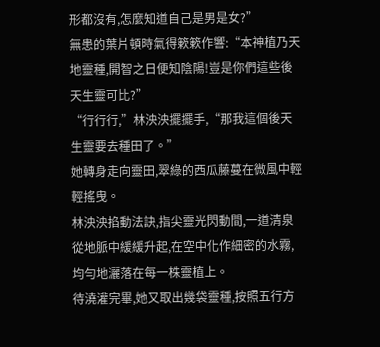形都沒有,怎麼知道自己是男是女?”
無患的葉片頓時氣得簌簌作響:“本神植乃天地靈種,開智之日便知陰陽!豈是你們這些後天生靈可比?”
“行行行,”林泱泱擺擺手,“那我這個後天生靈要去種田了。”
她轉身走向靈田,翠綠的西瓜藤蔓在微風中輕輕搖曳。
林泱泱掐動法訣,指尖靈光閃動間,一道清泉從地脈中緩緩升起,在空中化作細密的水霧,均勻地灑落在每一株靈植上。
待澆灌完畢,她又取出幾袋靈種,按照五行方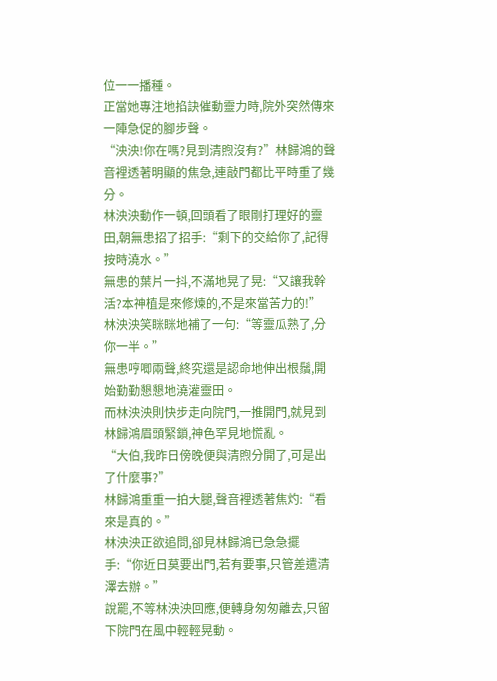位一一播種。
正當她專注地掐訣催動靈力時,院外突然傳來一陣急促的腳步聲。
“泱泱!你在嗎?見到清煦沒有?”林歸鴻的聲音裡透著明顯的焦急,連敲門都比平時重了幾分。
林泱泱動作一頓,回頭看了眼剛打理好的靈田,朝無患招了招手:“剩下的交給你了,記得按時澆水。”
無患的葉片一抖,不滿地晃了晃:“又讓我幹活?本神植是來修煉的,不是來當苦力的!”
林泱泱笑眯眯地補了一句:“等靈瓜熟了,分你一半。”
無患哼唧兩聲,終究還是認命地伸出根鬚,開始勤勤懇懇地澆灌靈田。
而林泱泱則快步走向院門,一推開門,就見到林歸鴻眉頭緊鎖,神色罕見地慌亂。
“大伯,我昨日傍晚便與清煦分開了,可是出了什麼事?”
林歸鴻重重一拍大腿,聲音裡透著焦灼:“看來是真的。”
林泱泱正欲追問,卻見林歸鴻已急急擺手:“你近日莫要出門,若有要事,只管差遣清澤去辦。”
說罷,不等林泱泱回應,便轉身匆匆離去,只留下院門在風中輕輕晃動。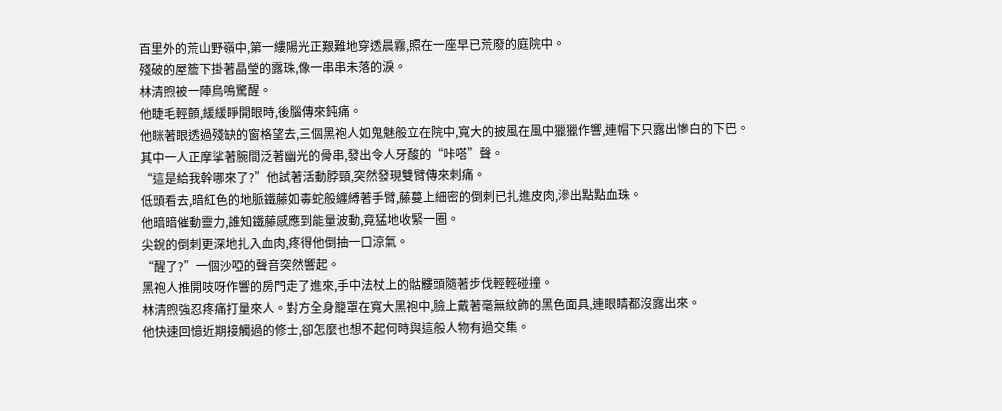百里外的荒山野嶺中,第一縷陽光正艱難地穿透晨霧,照在一座早已荒廢的庭院中。
殘破的屋簷下掛著晶瑩的露珠,像一串串未落的淚。
林清煦被一陣鳥鳴驚醒。
他睫毛輕顫,緩緩睜開眼時,後腦傳來鈍痛。
他眯著眼透過殘缺的窗格望去,三個黑袍人如鬼魅般立在院中,寬大的披風在風中獵獵作響,連帽下只露出慘白的下巴。
其中一人正摩挲著腕間泛著幽光的骨串,發出令人牙酸的“咔嗒”聲。
“這是給我幹哪來了?”他試著活動脖頸,突然發現雙臂傳來刺痛。
低頭看去,暗紅色的地脈鐵藤如毒蛇般纏縛著手臂,藤蔓上細密的倒刺已扎進皮肉,滲出點點血珠。
他暗暗催動靈力,誰知鐵藤感應到能量波動,竟猛地收緊一圈。
尖銳的倒刺更深地扎入血肉,疼得他倒抽一口涼氣。
“醒了?”一個沙啞的聲音突然響起。
黑袍人推開吱呀作響的房門走了進來,手中法杖上的骷髏頭隨著步伐輕輕碰撞。
林清煦強忍疼痛打量來人。對方全身籠罩在寬大黑袍中,臉上戴著毫無紋飾的黑色面具,連眼睛都沒露出來。
他快速回憶近期接觸過的修士,卻怎麼也想不起何時與這般人物有過交集。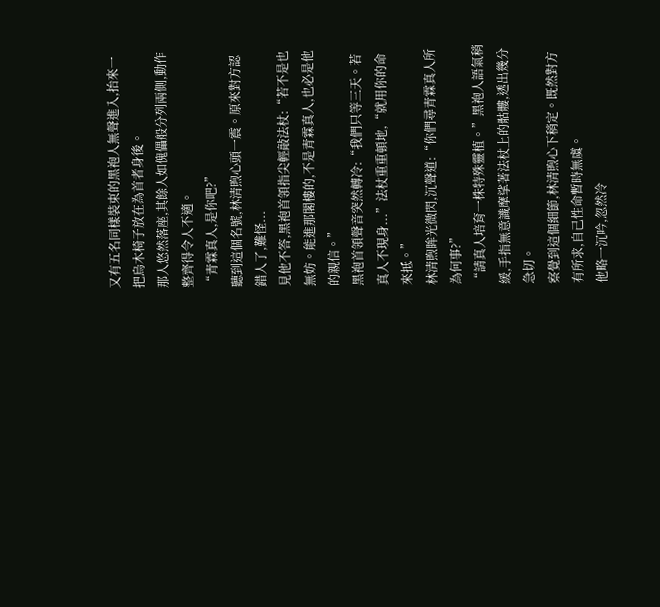又有五名同樣裝束的黑袍人無聲進入,抬來一把烏木椅子放在為首者身後。
那人悠然落座,其餘人如傀儡般分列兩側,動作整齊得令人不適。
“青霖真人,是你吧?”
聽到這個名號,林清煦心頭一震。原來對方認錯人了,難怪...
見他不答,黑袍首領指尖輕敲法杖:“若不是也無妨。能進那閣樓的,不是青霖真人,也必是他的親信。”
黑袍首領聲音突然轉冷:“我們只等三天。若真人不現身...”法杖重重頓地,“就用你的命來抵。”
林清煦眸光微閃,沉聲道:“你們尋青霖真人所為何事?”
“請真人培育一株特殊靈植。”黑袍人語氣稍緩,手指無意識摩挲著法杖上的骷髏,透出幾分急切。
察覺到這個細節,林清煦心下稍定。既然對方有所求,自己性命暫時無虞。
他略一沉吟,忽然冷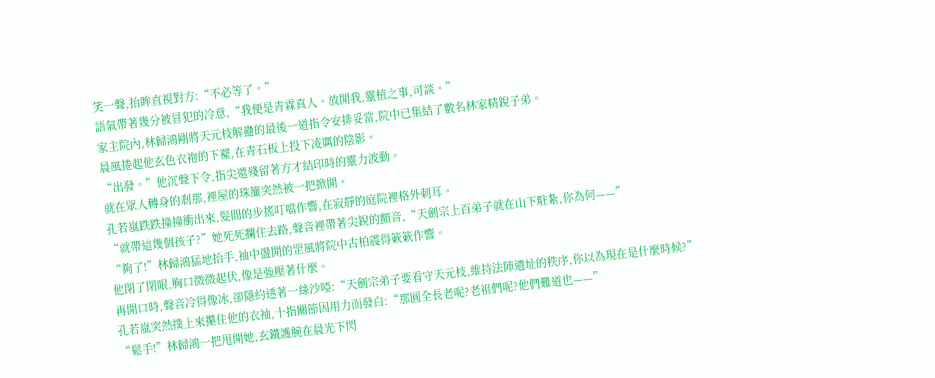笑一聲,抬眸直視對方:“不必等了。”
語氣帶著幾分被冒犯的冷意,“我便是青霖真人。放開我,靈植之事,可談。”
家主院內,林歸鴻剛將天元枝解蠱的最後一道指令安排妥當,院中已集結了數名林家精銳子弟。
晨風捲起他玄色衣袍的下襬,在青石板上投下凌厲的陰影。
“出發。”他沉聲下令,指尖還殘留著方才結印時的靈力波動。
就在眾人轉身的剎那,裡屋的珠簾突然被一把掀開。
孔若嵐跌跌撞撞衝出來,髮間的步搖叮噹作響,在寂靜的庭院裡格外刺耳。
“就帶這幾個孩子?”她死死攔住去路,聲音裡帶著尖銳的顫音,“天劍宗上百弟子就在山下駐紮,你為何——”
“夠了!”林歸鴻猛地抬手,袖中盪開的罡風將院中古柏震得簌簌作響。
他閉了閉眼,胸口微微起伏,像是強壓著什麼。
再開口時,聲音冷得像冰,卻隱約透著一絲沙啞:“天劍宗弟子要看守天元枝,維持法陣遺址的秩序,你以為現在是什麼時候?”
孔若嵐突然撲上來攥住他的衣袖,十指關節因用力而發白:“那圓全長老呢?老祖們呢?他們難道也——”
“鬆手!”林歸鴻一把甩開她,玄鐵護腕在晨光下閃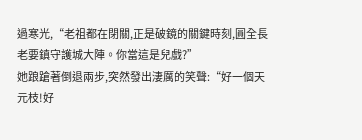過寒光,“老祖都在閉關,正是破鏡的關鍵時刻,圓全長老要鎮守護城大陣。你當這是兒戲?”
她踉蹌著倒退兩步,突然發出淒厲的笑聲:“好一個天元枝!好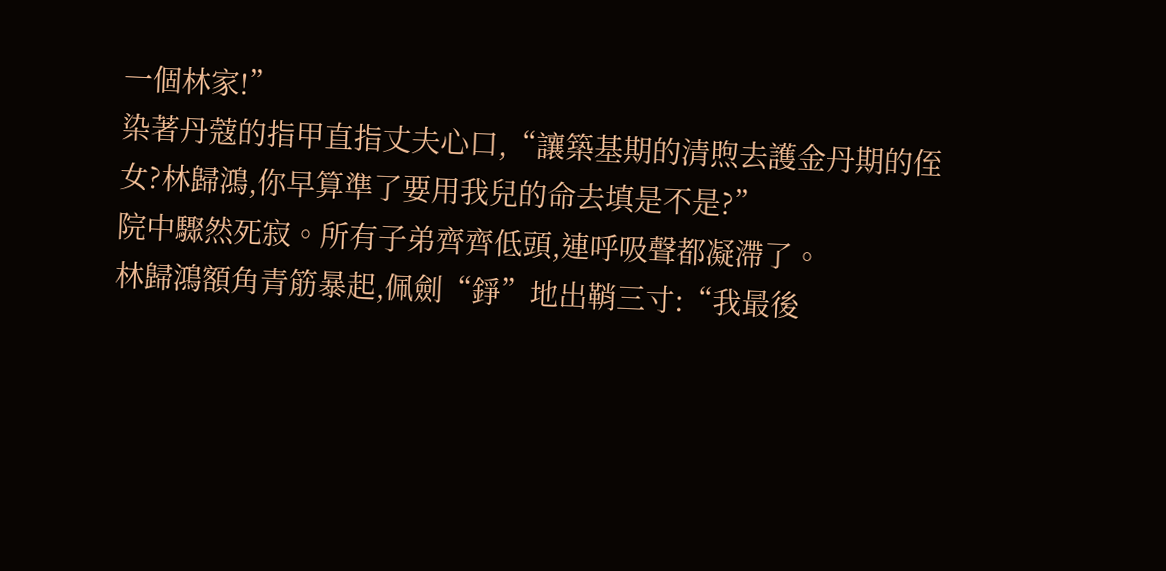一個林家!”
染著丹蔻的指甲直指丈夫心口,“讓築基期的清煦去護金丹期的侄女?林歸鴻,你早算準了要用我兒的命去填是不是?”
院中驟然死寂。所有子弟齊齊低頭,連呼吸聲都凝滯了。
林歸鴻額角青筋暴起,佩劍“錚”地出鞘三寸:“我最後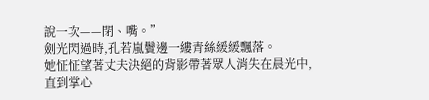說一次——閉、嘴。”
劍光閃過時,孔若嵐鬢邊一縷青絲緩緩飄落。
她怔怔望著丈夫決絕的背影帶著眾人消失在晨光中,直到掌心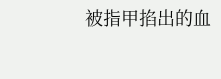被指甲掐出的血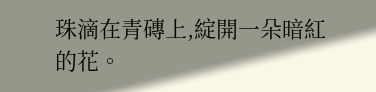珠滴在青磚上,綻開一朵暗紅的花。